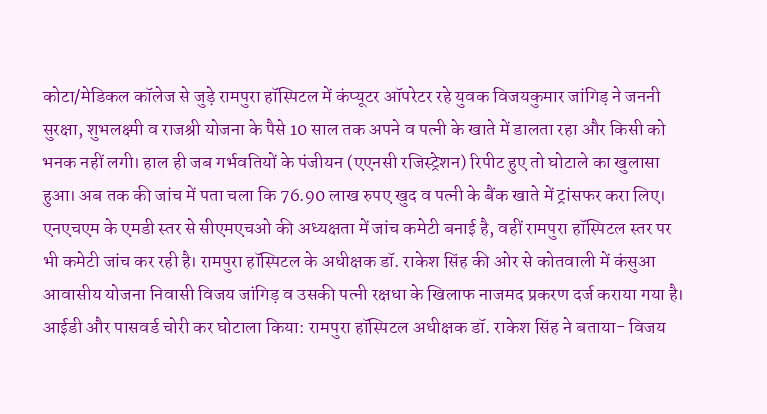कोटा/मेडिकल कॉलेज से जुड़े रामपुरा हॉस्पिटल में कंप्यूटर ऑपरेटर रहे युवक विजयकुमार जांगिड़ ने जननी सुरक्षा, शुभलक्ष्मी व राजश्री योजना के पैसे 10 साल तक अपने व पत्नी के खाते में डालता रहा और किसी को भनक नहीं लगी। हाल ही जब गर्भवतियों के पंजीयन (एएनसी रजिस्ट्रेशन) रिपीट हुए तो घोटाले का खुलासा हुआ। अब तक की जांच में पता चला कि 76.90 लाख रुपए खुद व पत्नी के बैंक खाते में ट्रांसफर करा लिए। एनएचएम के एमडी स्तर से सीएमएचओ की अध्यक्षता में जांच कमेटी बनाई है, वहीं रामपुरा हॉस्पिटल स्तर पर भी कमेटी जांच कर रही है। रामपुरा हॉस्पिटल के अधीक्षक डॉ. राकेश सिंह की ओर से कोतवाली में कंसुआ आवासीय योजना निवासी विजय जांगिड़ व उसकी पत्नी रक्षधा के खिलाफ नाजमद प्रकरण दर्ज कराया गया है।
आईडी और पासवर्ड चोरी कर घोटाला किया: रामपुरा हॉस्पिटल अधीक्षक डॉ. राकेश सिंह ने बताया- विजय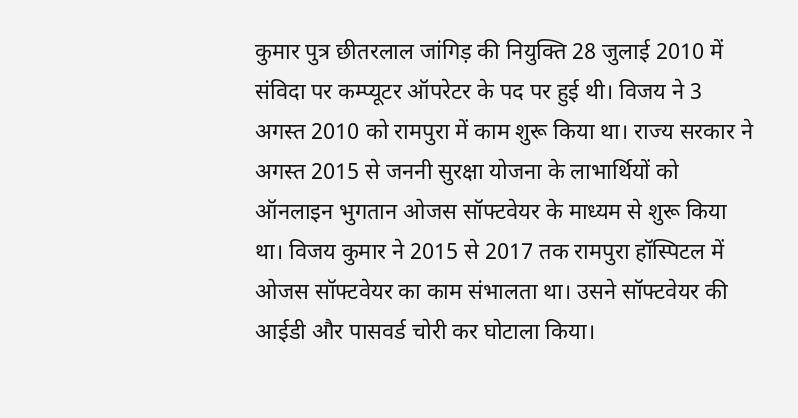कुमार पुत्र छीतरलाल जांगिड़ की नियुक्ति 28 जुलाई 2010 में संविदा पर कम्प्यूटर ऑपरेटर के पद पर हुई थी। विजय ने 3 अगस्त 2010 को रामपुरा में काम शुरू किया था। राज्य सरकार ने अगस्त 2015 से जननी सुरक्षा योजना के लाभार्थियों को ऑनलाइन भुगतान ओजस सॉफ्टवेयर के माध्यम से शुरू किया था। विजय कुमार ने 2015 से 2017 तक रामपुरा हॉस्पिटल में ओजस सॉफ्टवेयर का काम संभालता था। उसने सॉफ्टवेयर की आईडी और पासवर्ड चोरी कर घोटाला किया।